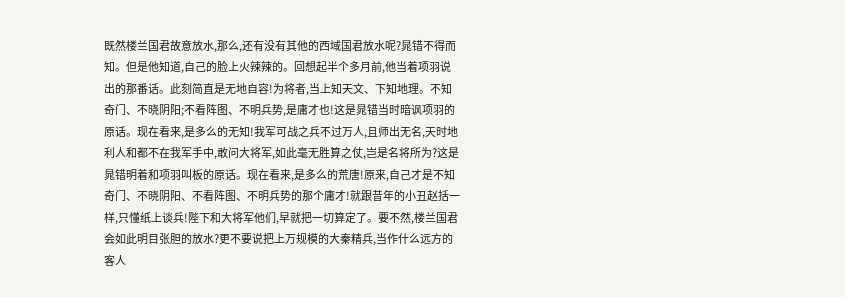既然楼兰国君故意放水,那么,还有没有其他的西域国君放水呢?晁错不得而知。但是他知道,自己的脸上火辣辣的。回想起半个多月前,他当着项羽说出的那番话。此刻简直是无地自容!为将者,当上知天文、下知地理。不知奇门、不晓阴阳;不看阵图、不明兵势,是庸才也!这是晁错当时暗讽项羽的原话。现在看来,是多么的无知!我军可战之兵不过万人,且师出无名,天时地利人和都不在我军手中,敢问大将军,如此毫无胜算之仗,岂是名将所为?这是晁错明着和项羽叫板的原话。现在看来,是多么的荒唐!原来,自己才是不知奇门、不晓阴阳、不看阵图、不明兵势的那个庸才!就跟昔年的小丑赵括一样,只懂纸上谈兵!陛下和大将军他们,早就把一切算定了。要不然,楼兰国君会如此明目张胆的放水?更不要说把上万规模的大秦精兵,当作什么远方的客人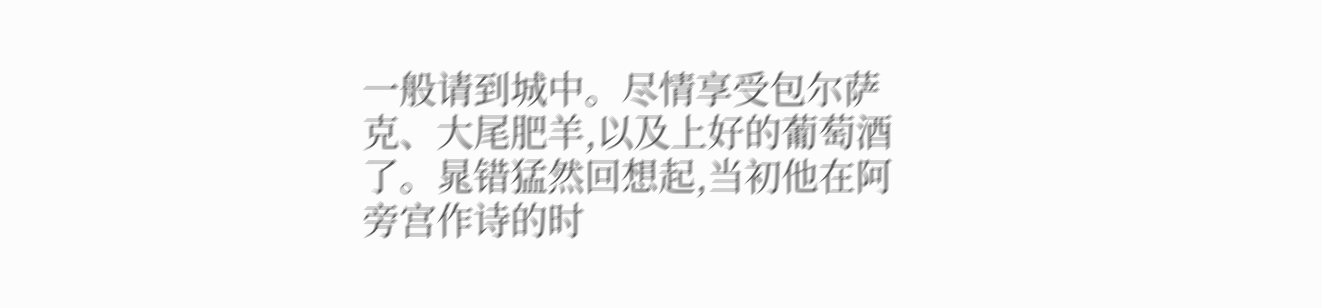一般请到城中。尽情享受包尔萨克、大尾肥羊,以及上好的葡萄酒了。晁错猛然回想起,当初他在阿旁宫作诗的时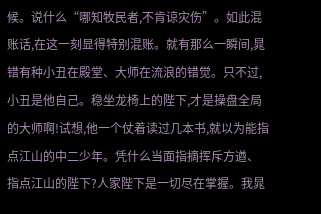候。说什么“哪知牧民者,不肯谅灾伤”。如此混账话,在这一刻显得特别混账。就有那么一瞬间,晁错有种小丑在殿堂、大师在流浪的错觉。只不过,小丑是他自己。稳坐龙椅上的陛下,才是操盘全局的大师啊!试想,他一个仗着读过几本书,就以为能指点江山的中二少年。凭什么当面指摘挥斥方遒、指点江山的陛下?人家陛下是一切尽在掌握。我晁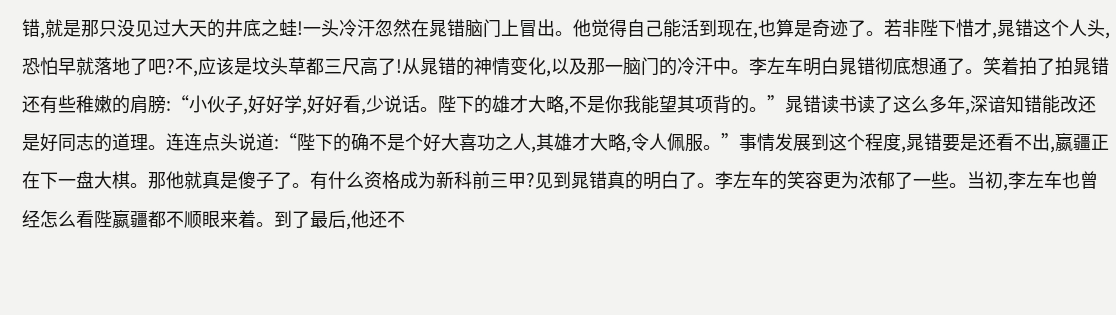错,就是那只没见过大天的井底之蛙!一头冷汗忽然在晁错脑门上冒出。他觉得自己能活到现在,也算是奇迹了。若非陛下惜才,晁错这个人头,恐怕早就落地了吧?不,应该是坟头草都三尺高了!从晁错的神情变化,以及那一脑门的冷汗中。李左车明白晁错彻底想通了。笑着拍了拍晁错还有些稚嫩的肩膀:“小伙子,好好学,好好看,少说话。陛下的雄才大略,不是你我能望其项背的。”晁错读书读了这么多年,深谙知错能改还是好同志的道理。连连点头说道:“陛下的确不是个好大喜功之人,其雄才大略,令人佩服。”事情发展到这个程度,晁错要是还看不出,嬴疆正在下一盘大棋。那他就真是傻子了。有什么资格成为新科前三甲?见到晁错真的明白了。李左车的笑容更为浓郁了一些。当初,李左车也曾经怎么看陛嬴疆都不顺眼来着。到了最后,他还不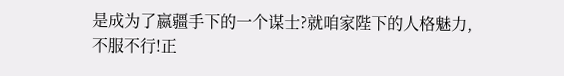是成为了嬴疆手下的一个谋士?就咱家陛下的人格魅力,不服不行!正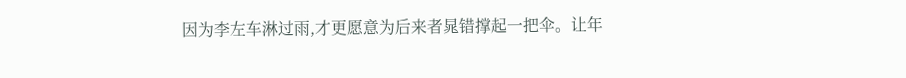因为李左车淋过雨,才更愿意为后来者晁错撑起一把伞。让年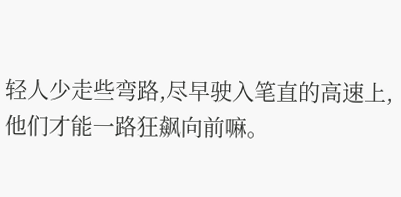轻人少走些弯路,尽早驶入笔直的高速上,他们才能一路狂飙向前嘛。